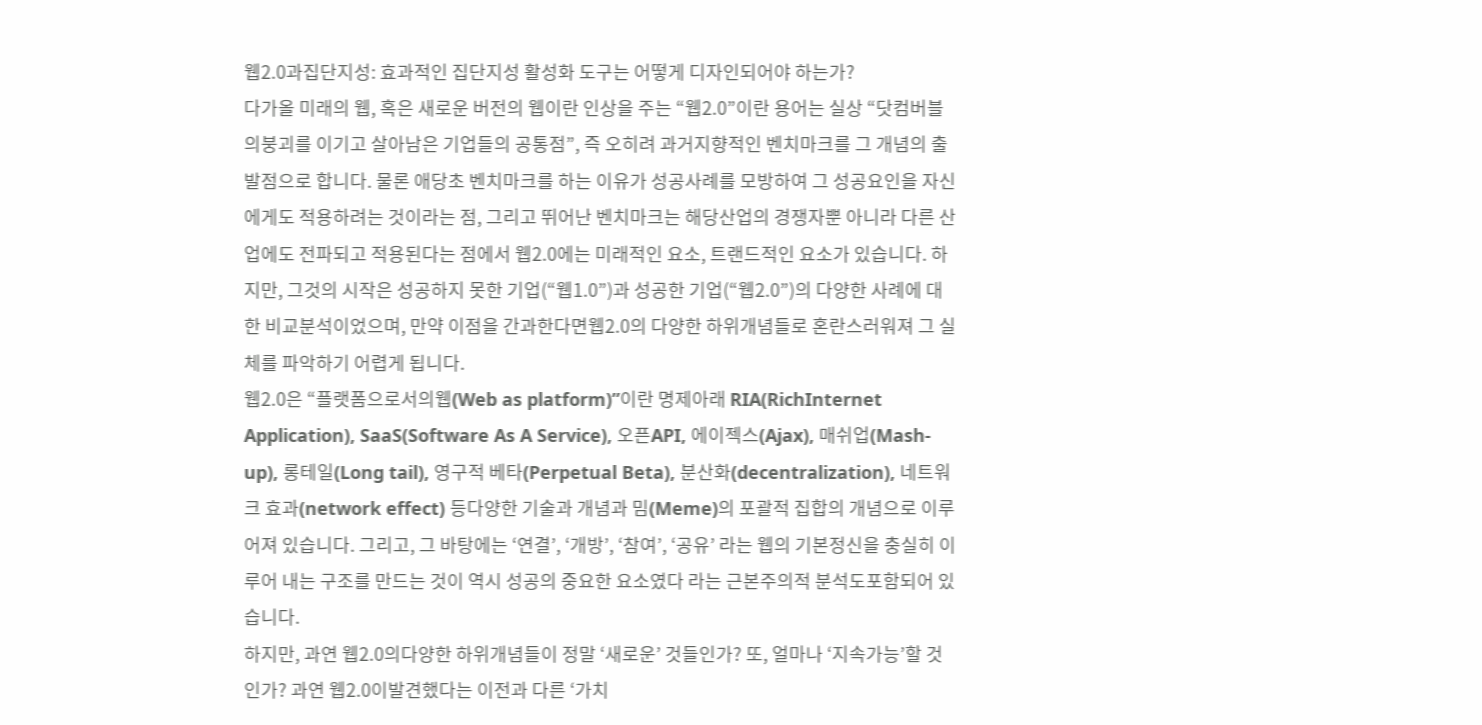웹2.0과집단지성: 효과적인 집단지성 활성화 도구는 어떻게 디자인되어야 하는가?
다가올 미래의 웹, 혹은 새로운 버전의 웹이란 인상을 주는 “웹2.0”이란 용어는 실상 “닷컴버블의붕괴를 이기고 살아남은 기업들의 공통점”, 즉 오히려 과거지향적인 벤치마크를 그 개념의 출발점으로 합니다. 물론 애당초 벤치마크를 하는 이유가 성공사례를 모방하여 그 성공요인을 자신에게도 적용하려는 것이라는 점, 그리고 뛰어난 벤치마크는 해당산업의 경쟁자뿐 아니라 다른 산업에도 전파되고 적용된다는 점에서 웹2.0에는 미래적인 요소, 트랜드적인 요소가 있습니다. 하지만, 그것의 시작은 성공하지 못한 기업(“웹1.0”)과 성공한 기업(“웹2.0”)의 다양한 사례에 대한 비교분석이었으며, 만약 이점을 간과한다면웹2.0의 다양한 하위개념들로 혼란스러워져 그 실체를 파악하기 어렵게 됩니다.
웹2.0은 “플랫폼으로서의웹(Web as platform)”이란 명제아래 RIA(RichInternet Application), SaaS(Software As A Service), 오픈API, 에이젝스(Ajax), 매쉬업(Mash-up), 롱테일(Long tail), 영구적 베타(Perpetual Beta), 분산화(decentralization), 네트워크 효과(network effect) 등다양한 기술과 개념과 밈(Meme)의 포괄적 집합의 개념으로 이루어져 있습니다. 그리고, 그 바탕에는 ‘연결’, ‘개방’, ‘참여’, ‘공유’ 라는 웹의 기본정신을 충실히 이루어 내는 구조를 만드는 것이 역시 성공의 중요한 요소였다 라는 근본주의적 분석도포함되어 있습니다.
하지만, 과연 웹2.0의다양한 하위개념들이 정말 ‘새로운’ 것들인가? 또, 얼마나 ‘지속가능’할 것인가? 과연 웹2.0이발견했다는 이전과 다른 ‘가치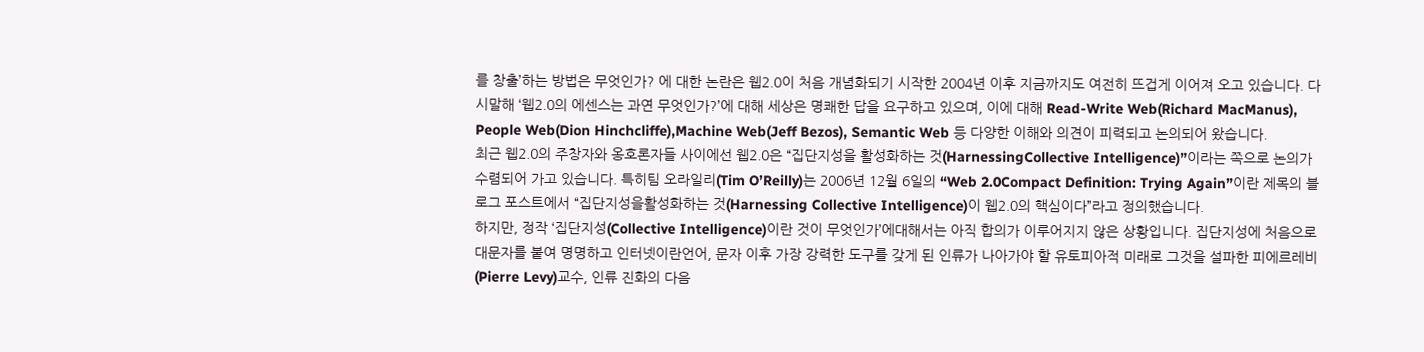를 창출’하는 방법은 무엇인가? 에 대한 논란은 웹2.0이 처음 개념화되기 시작한 2004년 이후 지금까지도 여전히 뜨겁게 이어져 오고 있습니다. 다시말해 ‘웹2.0의 에센스는 과연 무엇인가?’에 대해 세상은 명쾌한 답을 요구하고 있으며, 이에 대해 Read-Write Web(Richard MacManus), People Web(Dion Hinchcliffe),Machine Web(Jeff Bezos), Semantic Web 등 다양한 이해와 의견이 피력되고 논의되어 왔습니다.
최근 웹2.0의 주창자와 옹호론자들 사이에선 웹2.0은 “집단지성을 활성화하는 것(HarnessingCollective Intelligence)”이라는 쪽으로 논의가 수렴되어 가고 있습니다. 특히팀 오라일리(Tim O’Reilly)는 2006년 12월 6일의 “Web 2.0Compact Definition: Trying Again”이란 제목의 블로그 포스트에서 “집단지성을활성화하는 것(Harnessing Collective Intelligence)이 웹2.0의 핵심이다”라고 정의했습니다.
하지만, 정작 ‘집단지성(Collective Intelligence)이란 것이 무엇인가’에대해서는 아직 합의가 이루어지지 않은 상황입니다. 집단지성에 처음으로 대문자를 붙여 명명하고 인터넷이란언어, 문자 이후 가장 강력한 도구를 갖게 된 인류가 나아가야 할 유토피아적 미래로 그것을 설파한 피에르레비(Pierre Levy)교수, 인류 진화의 다음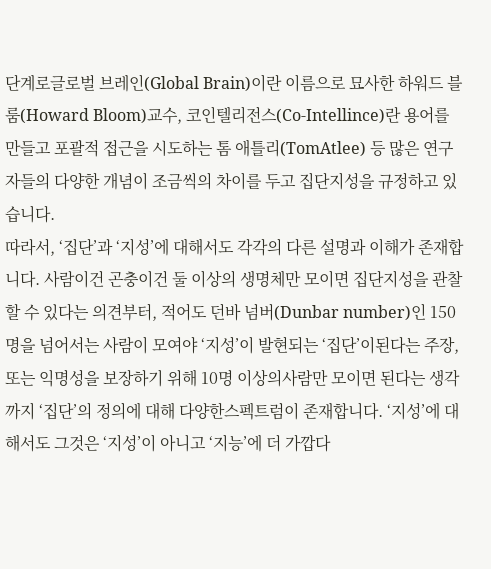단계로글로벌 브레인(Global Brain)이란 이름으로 묘사한 하워드 블룸(Howard Bloom)교수, 코인텔리전스(Co-Intellince)란 용어를 만들고 포괄적 접근을 시도하는 톰 애틀리(TomAtlee) 등 많은 연구자들의 다양한 개념이 조금씩의 차이를 두고 집단지성을 규정하고 있습니다.
따라서, ‘집단’과 ‘지성’에 대해서도 각각의 다른 설명과 이해가 존재합니다. 사람이건 곤충이건 둘 이상의 생명체만 모이면 집단지성을 관찰할 수 있다는 의견부터, 적어도 던바 넘버(Dunbar number)인 150명을 넘어서는 사람이 모여야 ‘지성’이 발현되는 ‘집단’이된다는 주장, 또는 익명성을 보장하기 위해 10명 이상의사람만 모이면 된다는 생각까지 ‘집단’의 정의에 대해 다양한스펙트럼이 존재합니다. ‘지성’에 대해서도 그것은 ‘지성’이 아니고 ‘지능’에 더 가깝다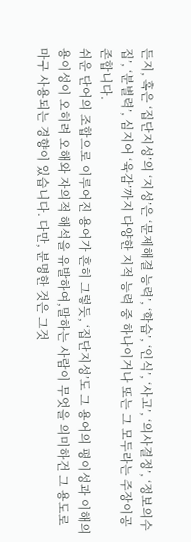든지, 혹은 ‘집단지성’의 ‘지성’은 ‘문제해결 능력’, ‘학습’, ‘인식’, ‘사고’, ‘의사결정’, ‘정보의수집’, ‘분별력’, 심지어 ‘육감’까지 다양한 지적 능력 중 하나이거나 또는 그 모두라는 주장이공존합니다.
쉬운 단어의 조합으로 이루어진 용어가 흔히 그렇듯, ‘집단지성’도 그 용어의 평이성과 이해의 용이성이 오히려 오해와 자의적 해석을 유발하여,말하는 사람이 무엇을 의미하건 그 용도로 마구 사용되는 경향이 있습니다. 다만, 분명한 것은 그것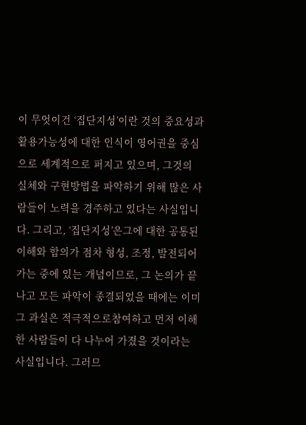이 무엇이건 ‘집단지성’이란 것의 중요성과 활용가능성에 대한 인식이 영어권을 중심으로 세계적으로 퍼지고 있으며, 그것의 실체와 구현방법을 파악하기 위해 많은 사람들이 노력을 경주하고 있다는 사실입니다. 그리고, ‘집단지성’은그에 대한 공통된 이해와 합의가 점차 형성, 조정, 발전되어가는 중에 있는 개념이므로, 그 논의가 끝나고 모든 파악이 종결되었을 때에는 이미 그 과실은 적극적으로참여하고 먼저 이해한 사람들이 다 나누어 가졌을 것이라는 사실입니다. 그러므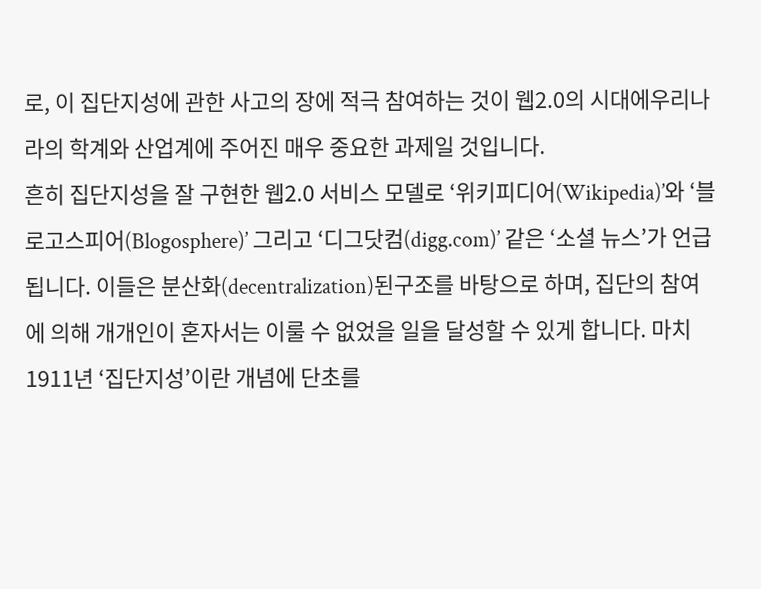로, 이 집단지성에 관한 사고의 장에 적극 참여하는 것이 웹2.0의 시대에우리나라의 학계와 산업계에 주어진 매우 중요한 과제일 것입니다.
흔히 집단지성을 잘 구현한 웹2.0 서비스 모델로 ‘위키피디어(Wikipedia)’와 ‘블로고스피어(Blogosphere)’ 그리고 ‘디그닷컴(digg.com)’ 같은 ‘소셜 뉴스’가 언급됩니다. 이들은 분산화(decentralization)된구조를 바탕으로 하며, 집단의 참여에 의해 개개인이 혼자서는 이룰 수 없었을 일을 달성할 수 있게 합니다. 마치 1911년 ‘집단지성’이란 개념에 단초를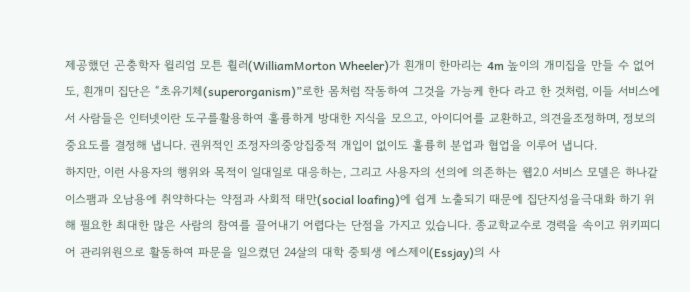제공했던 곤충학자 윌리엄 모튼 휠러(WilliamMorton Wheeler)가 흰개미 한마리는 4m 높이의 개미집을 만들 수 없어도, 흰개미 집단은 “초유기체(superorganism)”로한 몸처럼 작동하여 그것을 가능케 한다 라고 한 것처럼, 이들 서비스에서 사람들은 인터넷이란 도구를활용하여 훌륭하게 방대한 지식을 모으고, 아이디어를 교환하고, 의견을조정하며, 정보의 중요도를 결정해 냅니다. 권위적인 조정자의중앙집중적 개입이 없이도 훌륭히 분업과 협업을 이루어 냅니다.
하지만, 이런 사용자의 행위와 목적이 일대일로 대응하는, 그리고 사용자의 선의에 의존하는 웹2.0 서비스 모델은 하나같이스팸과 오남용에 취약하다는 약점과 사회적 태만(social loafing)에 쉽게 노출되기 때문에 집단지성을극대화 하기 위해 필요한 최대한 많은 사람의 참여를 끌어내기 어렵다는 단점을 가지고 있습니다. 종교학교수로 경력을 속이고 위키피디어 관리위원으로 활동하여 파문을 일으켰던 24살의 대학 중퇴생 에스제이(Essjay)의 사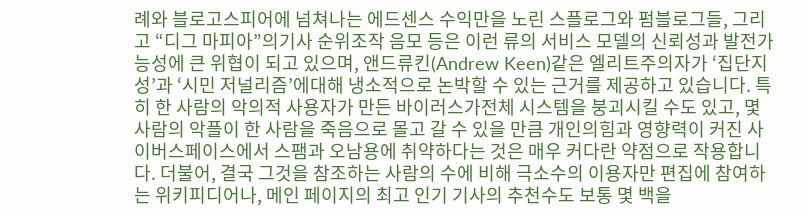례와 블로고스피어에 넘쳐나는 에드센스 수익만을 노린 스플로그와 펌블로그들, 그리고 “디그 마피아”의기사 순위조작 음모 등은 이런 류의 서비스 모델의 신뢰성과 발전가능성에 큰 위협이 되고 있으며, 앤드류킨(Andrew Keen)같은 엘리트주의자가 ‘집단지성’과 ‘시민 저널리즘’에대해 냉소적으로 논박할 수 있는 근거를 제공하고 있습니다. 특히 한 사람의 악의적 사용자가 만든 바이러스가전체 시스템을 붕괴시킬 수도 있고, 몇 사람의 악플이 한 사람을 죽음으로 몰고 갈 수 있을 만큼 개인의힘과 영향력이 커진 사이버스페이스에서 스팸과 오남용에 취약하다는 것은 매우 커다란 약점으로 작용합니다. 더불어, 결국 그것을 참조하는 사람의 수에 비해 극소수의 이용자만 편집에 참여하는 위키피디어나, 메인 페이지의 최고 인기 기사의 추천수도 보통 몇 백을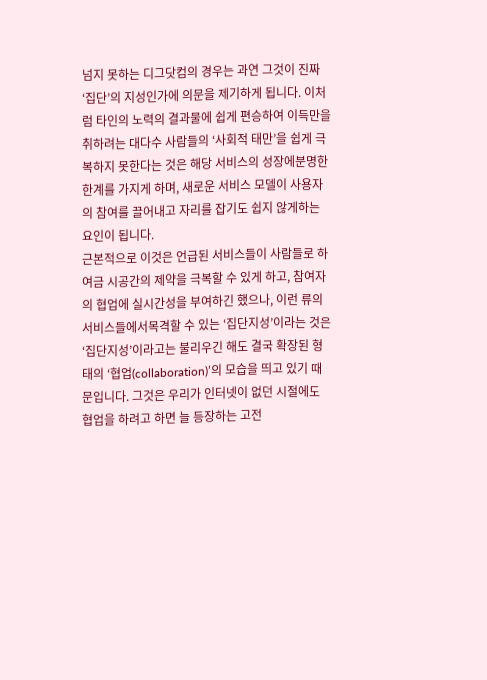넘지 못하는 디그닷컴의 경우는 과연 그것이 진짜 ‘집단’의 지성인가에 의문을 제기하게 됩니다. 이처럼 타인의 노력의 결과물에 쉽게 편승하여 이득만을 취하려는 대다수 사람들의 ‘사회적 태만’을 쉽게 극복하지 못한다는 것은 해당 서비스의 성장에분명한 한계를 가지게 하며, 새로운 서비스 모델이 사용자의 참여를 끌어내고 자리를 잡기도 쉽지 않게하는 요인이 됩니다.
근본적으로 이것은 언급된 서비스들이 사람들로 하여금 시공간의 제약을 극복할 수 있게 하고, 참여자의 협업에 실시간성을 부여하긴 했으나, 이런 류의 서비스들에서목격할 수 있는 ‘집단지성’이라는 것은 ‘집단지성’이라고는 불리우긴 해도 결국 확장된 형태의 ‘협업(collaboration)’의 모습을 띄고 있기 때문입니다. 그것은 우리가 인터넷이 없던 시절에도 협업을 하려고 하면 늘 등장하는 고전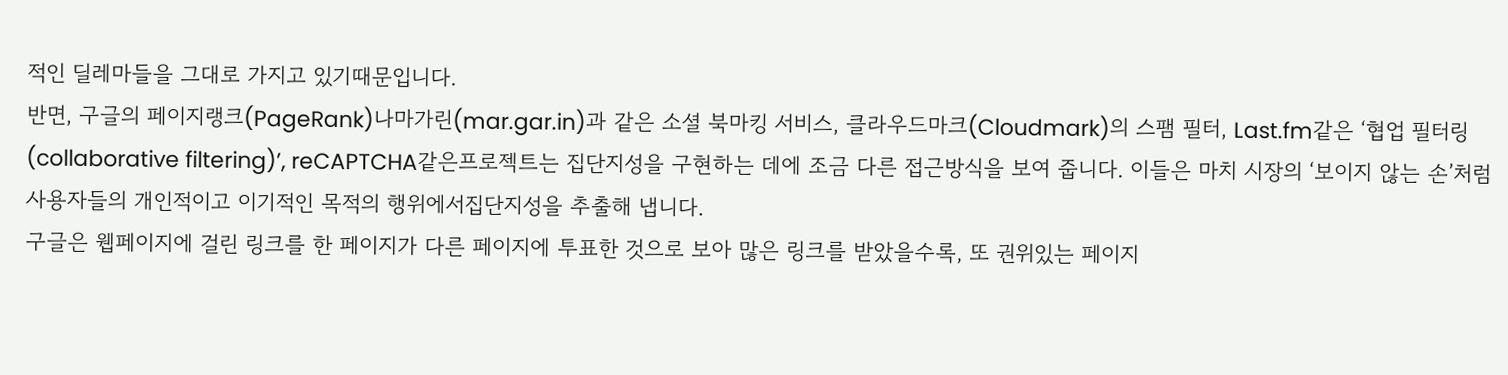적인 딜레마들을 그대로 가지고 있기때문입니다.
반면, 구글의 페이지랭크(PageRank)나마가린(mar.gar.in)과 같은 소셜 북마킹 서비스, 클라우드마크(Cloudmark)의 스팸 필터, Last.fm같은 ‘협업 필터링(collaborative filtering)’, reCAPTCHA같은프로젝트는 집단지성을 구현하는 데에 조금 다른 접근방식을 보여 줍니다. 이들은 마치 시장의 ‘보이지 않는 손’처럼 사용자들의 개인적이고 이기적인 목적의 행위에서집단지성을 추출해 냅니다.
구글은 웹페이지에 걸린 링크를 한 페이지가 다른 페이지에 투표한 것으로 보아 많은 링크를 받았을수록, 또 권위있는 페이지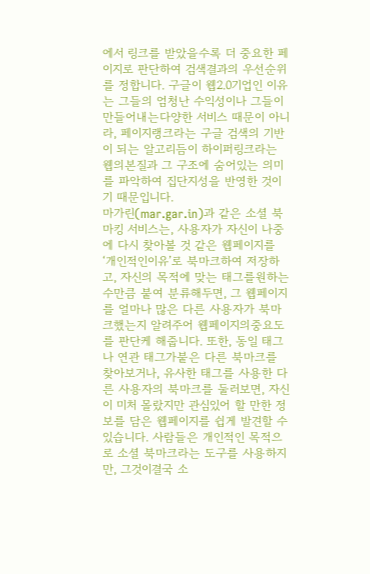에서 링크를 받았을수록 더 중요한 페이지로 판단하여 검색결과의 우선순위를 정합니다. 구글이 웹2.0기업인 이유는 그들의 엄청난 수익성이나 그들이 만들어내는다양한 서비스 때문이 아니라, 페이지랭크라는 구글 검색의 기반이 되는 알고리듬이 하이퍼링크라는 웹의본질과 그 구조에 숨어있는 의미를 파악하여 집단지성을 반영한 것이기 때문입니다.
마가린(mar.gar.in)과 같은 소셜 북마킹 서비스는, 사용자가 자신이 나중에 다시 찾아볼 것 같은 웹페이지를 ‘개인적인이유’로 북마크하여 저장하고, 자신의 목적에 맞는 태그를원하는 수만큼 붙여 분류해두면, 그 웹페이지를 얼마나 많은 다른 사용자가 북마크했는지 알려주어 웹페이지의중요도를 판단케 해줍니다. 또한, 동일 태그나 연관 태그가붙은 다른 북마크를 찾아보거나, 유사한 태그를 사용한 다른 사용자의 북마크를 둘러보면, 자신이 미처 몰랐지만 관심있어 할 만한 정보를 담은 웹페이지를 쉽게 발견할 수 있습니다. 사람들은 개인적인 목적으로 소셜 북마크라는 도구를 사용하지만, 그것이결국 소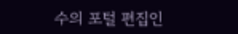수의 포털 편집인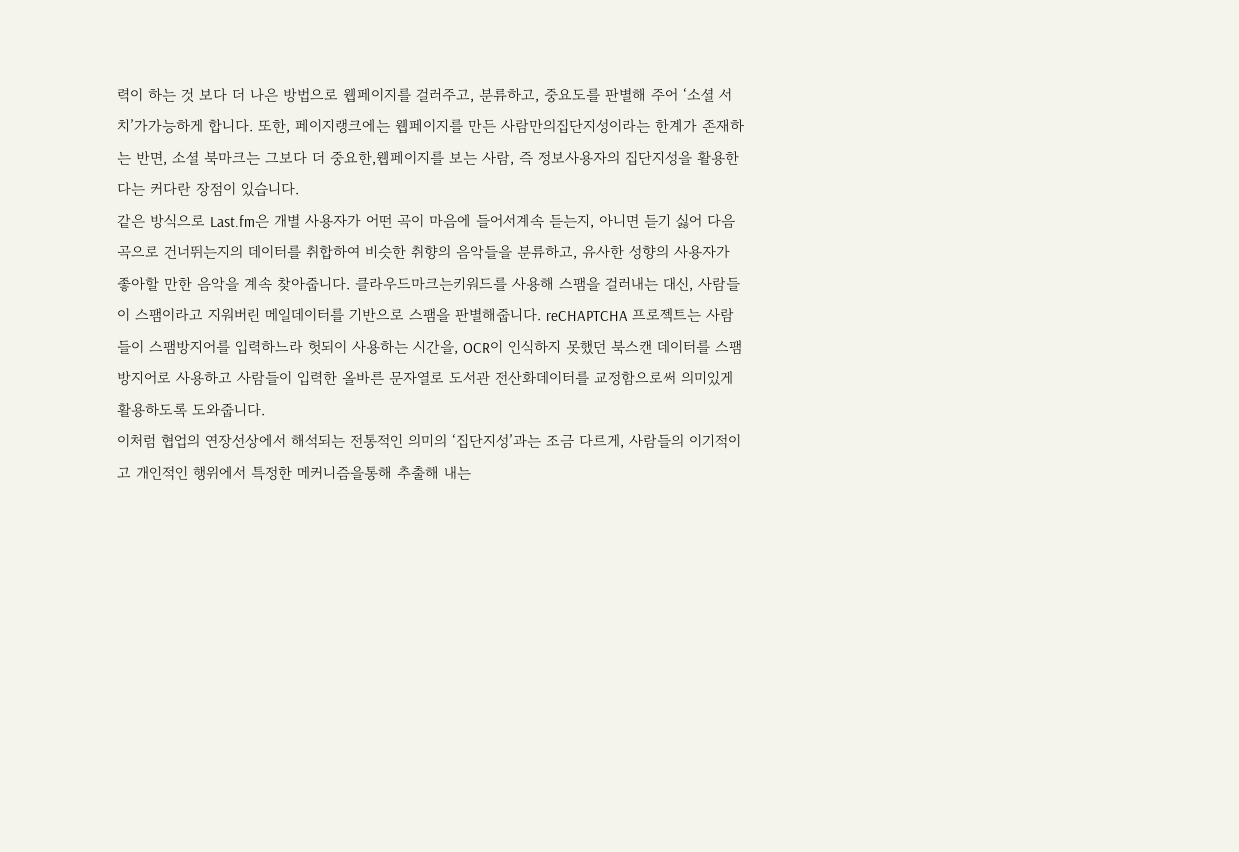력이 하는 것 보다 더 나은 방법으로 웹페이지를 걸러주고, 분류하고, 중요도를 판별해 주어 ‘소셜 서치’가가능하게 합니다. 또한, 페이지랭크에는 웹페이지를 만든 사람만의집단지성이라는 한계가 존재하는 반면, 소셜 북마크는 그보다 더 중요한,웹페이지를 보는 사람, 즉 정보사용자의 집단지성을 활용한다는 커다란 장점이 있습니다.
같은 방식으로 Last.fm은 개별 사용자가 어떤 곡이 마음에 들어서계속 듣는지, 아니면 듣기 싫어 다음 곡으로 건너뛰는지의 데이터를 취합하여 비슷한 취향의 음악들을 분류하고, 유사한 성향의 사용자가 좋아할 만한 음악을 계속 찾아줍니다. 클라우드마크는키워드를 사용해 스팸을 걸러내는 대신, 사람들이 스팸이라고 지워버린 메일데이터를 기반으로 스팸을 판별해줍니다. reCHAPTCHA 프로젝트는 사람들이 스팸방지어를 입력하느라 헛되이 사용하는 시간을, OCR이 인식하지 못했던 북스캔 데이터를 스팸방지어로 사용하고 사람들이 입력한 올바른 문자열로 도서관 전산화데이터를 교정함으로써 의미있게 활용하도록 도와줍니다.
이처럼 협업의 연장선상에서 해석되는 전통적인 의미의 ‘집단지성’과는 조금 다르게, 사람들의 이기적이고 개인적인 행위에서 특정한 메커니즘을통해 추출해 내는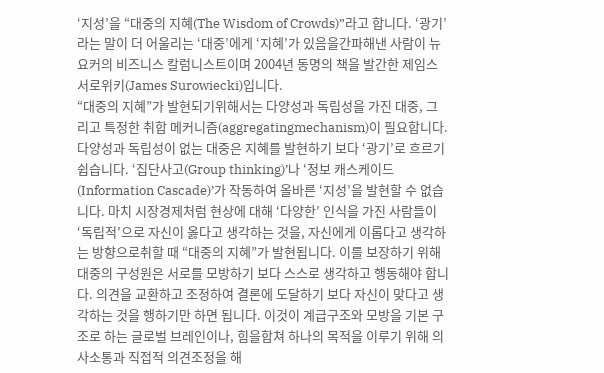‘지성’을 “대중의 지혜(The Wisdom of Crowds)”라고 합니다. ‘광기’라는 말이 더 어울리는 ‘대중’에게 ‘지혜’가 있음을간파해낸 사람이 뉴요커의 비즈니스 칼럼니스트이며 2004년 동명의 책을 발간한 제임스 서로위키(James Surowiecki)입니다.
“대중의 지혜”가 발현되기위해서는 다양성과 독립성을 가진 대중, 그리고 특정한 취합 메커니즘(aggregatingmechanism)이 필요합니다. 다양성과 독립성이 없는 대중은 지혜를 발현하기 보다 ‘광기’로 흐르기 쉽습니다. ‘집단사고(Group thinking)’나 ‘정보 캐스케이드(Information Cascade)’가 작동하여 올바른 ‘지성’을 발현할 수 없습니다. 마치 시장경제처럼 현상에 대해 ‘다양한’ 인식을 가진 사람들이 ‘독립적’으로 자신이 옳다고 생각하는 것을, 자신에게 이롭다고 생각하는 방향으로취할 때 “대중의 지혜”가 발현됩니다. 이를 보장하기 위해 대중의 구성원은 서로를 모방하기 보다 스스로 생각하고 행동해야 합니다. 의견을 교환하고 조정하여 결론에 도달하기 보다 자신이 맞다고 생각하는 것을 행하기만 하면 됩니다. 이것이 계급구조와 모방을 기본 구조로 하는 글로벌 브레인이나, 힘을합쳐 하나의 목적을 이루기 위해 의사소통과 직접적 의견조정을 해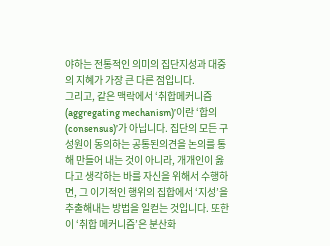야하는 전통적인 의미의 집단지성과 대중의 지혜가 가장 큰 다른 점입니다.
그리고, 같은 맥락에서 ‘취합메커니즘(aggregating mechanism)’이란 ‘합의(consensus)’가 아닙니다. 집단의 모든 구성원이 동의하는 공통된의견을 논의를 통해 만들어 내는 것이 아니라, 개개인이 옳다고 생각하는 바를 자신을 위해서 수행하면, 그 이기적인 행위의 집합에서 ‘지성’을 추출해내는 방법을 일컫는 것입니다. 또한 이 ‘취합 메커니즘’은 분산화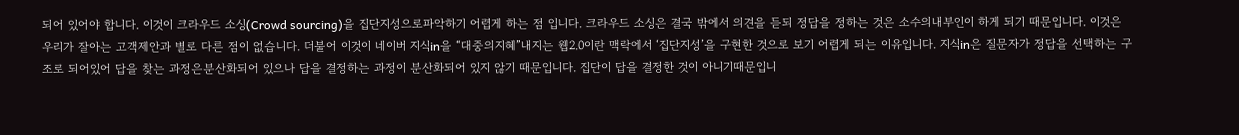되어 있어야 합니다. 이것이 크라우드 소싱(Crowd sourcing)을 집단지성으로파악하기 어렵게 하는 점 입니다. 크라우드 소싱은 결국 밖에서 의견을 듣되 정답을 정하는 것은 소수의내부인이 하게 되기 때문입니다. 이것은 우리가 잘아는 고객제안과 별로 다른 점이 없습니다. 더불어 이것이 네이버 지식in을 “대중의지혜”내지는 웹2.0이란 맥락에서 ‘집단지성’을 구현한 것으로 보기 어렵게 되는 이유입니다. 지식in은 질문자가 정답을 선택하는 구조로 되어있어 답을 찾는 과정은분산화되어 있으나 답을 결정하는 과정이 분산화되어 있지 않기 때문입니다. 집단이 답을 결정한 것이 아니기때문입니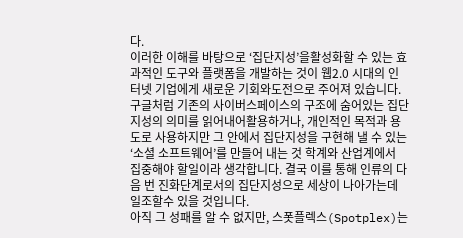다.
이러한 이해를 바탕으로 ‘집단지성’을활성화할 수 있는 효과적인 도구와 플랫폼을 개발하는 것이 웹2.0 시대의 인터넷 기업에게 새로운 기회와도전으로 주어져 있습니다. 구글처럼 기존의 사이버스페이스의 구조에 숨어있는 집단지성의 의미를 읽어내어활용하거나, 개인적인 목적과 용도로 사용하지만 그 안에서 집단지성을 구현해 낼 수 있는 ‘소셜 소프트웨어’를 만들어 내는 것 학계와 산업계에서 집중해야 할일이라 생각합니다. 결국 이를 통해 인류의 다음 번 진화단계로서의 집단지성으로 세상이 나아가는데 일조할수 있을 것입니다.
아직 그 성패를 알 수 없지만, 스폿플렉스(Spotplex)는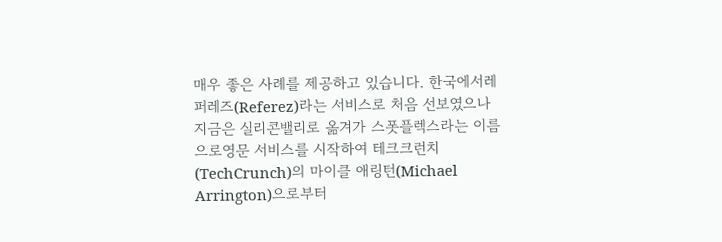매우 좋은 사례를 제공하고 있습니다. 한국에서레퍼레즈(Referez)라는 서비스로 처음 선보였으나 지금은 실리콘밸리로 옮겨가 스폿플렉스라는 이름으로영문 서비스를 시작하여 테크크런치(TechCrunch)의 마이클 애링턴(Michael Arrington)으로부터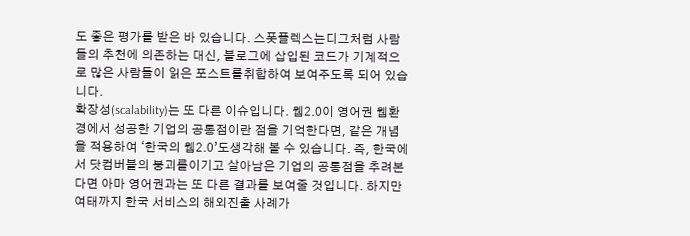도 좋은 평가를 받은 바 있습니다. 스폿플렉스는디그처럼 사람들의 추천에 의존하는 대신, 블로그에 삽입된 코드가 기계적으로 많은 사람들이 읽은 포스트를취합하여 보여주도록 되어 있습니다.
확장성(scalability)는 또 다른 이슈입니다. 웹2.0이 영어권 웹환경에서 성공한 기업의 공통점이란 점을 기억한다면, 같은 개념을 적용하여 ‘한국의 웹2.0’도생각해 볼 수 있습니다. 즉, 한국에서 닷컴버블의 붕괴를이기고 살아남은 기업의 공통점을 추려본다면 아마 영어권과는 또 다른 결과를 보여줄 것입니다. 하지만여태까지 한국 서비스의 해외진출 사례가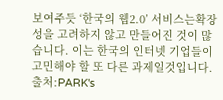보여주듯 ‘한국의 웹2.0’ 서비스는확장성을 고려하지 않고 만들어진 것이 많습니다. 이는 한국의 인터넷 기업들이 고민해야 할 또 다른 과제일것입니다.
출처:PARK's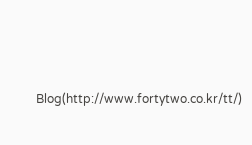Blog(http://www.fortytwo.co.kr/tt/)